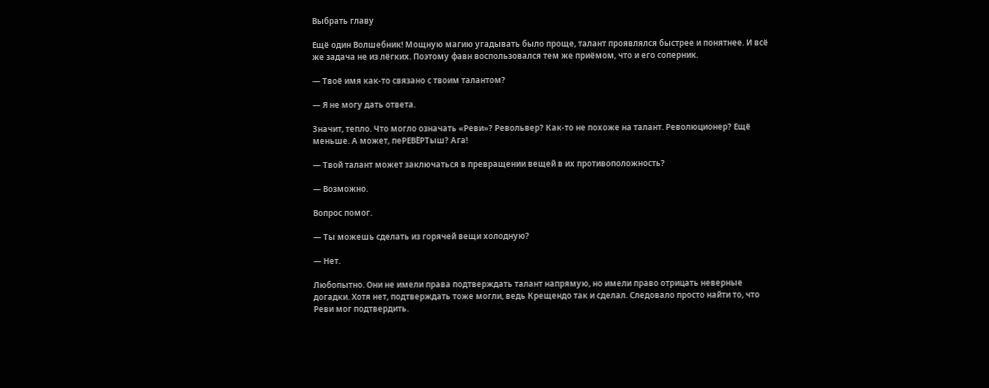Выбрать главу

Ещё один Волшебник! Мощную магию угадывать было проще, талант проявлялся быстрее и понятнее. И всё же задача не из лёгких. Поэтому фавн воспользовался тем же приёмом, что и его соперник.

— Твоё имя как-то связано с твоим талантом?

— Я не могу дать ответа.

Значит, тепло. Что могло означать «Реви»? Револьвер? Как-то не похоже на талант. Революционер? Ещё меньше. А может, пеРЕВЁРТыш? Ага!

— Твой талант может заключаться в превращении вещей в их противоположность?

— Возможно.

Вопрос помог.

— Ты можешь сделать из горячей вещи холодную?

— Нет.

Любопытно. Они не имели права подтверждать талант напрямую, но имели право отрицать неверные догадки. Хотя нет, подтверждать тоже могли, ведь Крещендо так и сделал. Следовало просто найти то, что Реви мог подтвердить.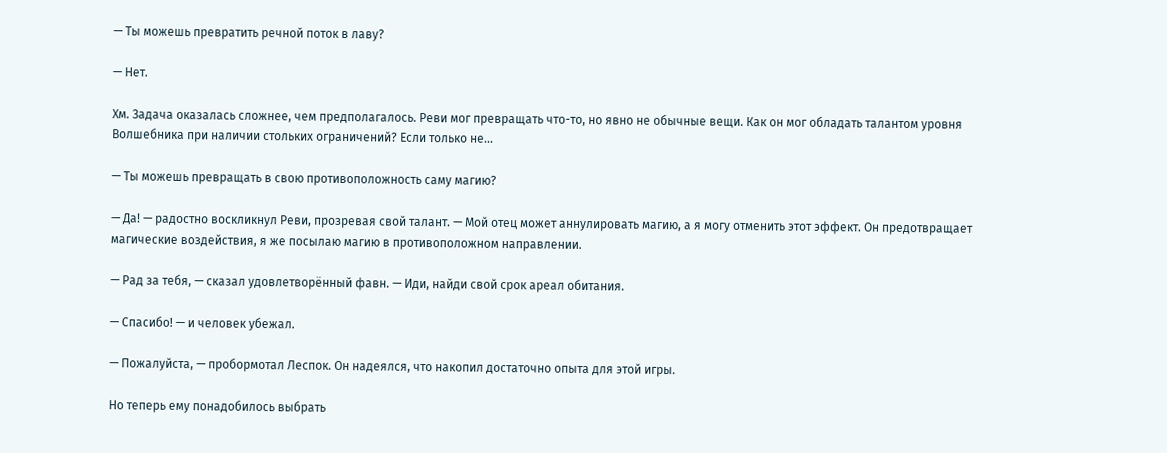— Ты можешь превратить речной поток в лаву?

— Нет.

Хм. Задача оказалась сложнее, чем предполагалось. Реви мог превращать что-то, но явно не обычные вещи. Как он мог обладать талантом уровня Волшебника при наличии стольких ограничений? Если только не…

— Ты можешь превращать в свою противоположность саму магию?

— Да! — радостно воскликнул Реви, прозревая свой талант. — Мой отец может аннулировать магию, а я могу отменить этот эффект. Он предотвращает магические воздействия, я же посылаю магию в противоположном направлении.

— Рад за тебя, — сказал удовлетворённый фавн. — Иди, найди свой срок ареал обитания.

— Спасибо! — и человек убежал.

— Пожалуйста, — пробормотал Леспок. Он надеялся, что накопил достаточно опыта для этой игры.

Но теперь ему понадобилось выбрать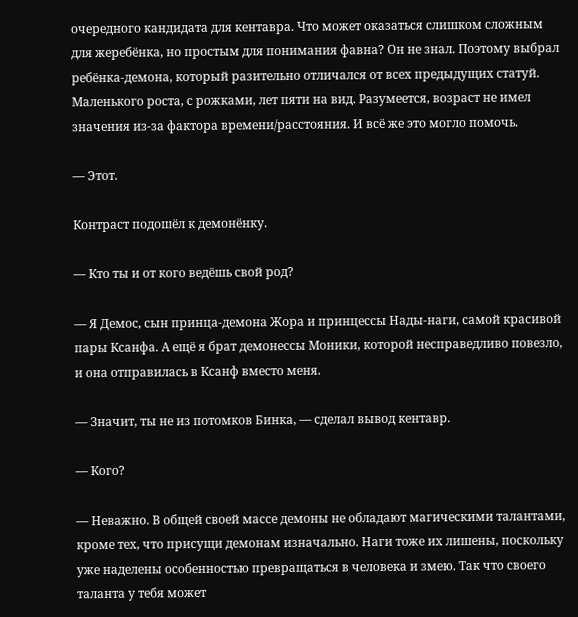очередного кандидата для кентавра. Что может оказаться слишком сложным для жеребёнка, но простым для понимания фавна? Он не знал. Поэтому выбрал ребёнка-демона, который разительно отличался от всех предыдущих статуй. Маленького роста, с рожками, лет пяти на вид. Разумеется, возраст не имел значения из-за фактора времени/расстояния. И всё же это могло помочь.

— Этот.

Контраст подошёл к демонёнку.

— Кто ты и от кого ведёшь свой род?

— Я Демос, сын принца-демона Жора и принцессы Нады-наги, самой красивой пары Ксанфа. А ещё я брат демонессы Моники, которой несправедливо повезло, и она отправилась в Ксанф вместо меня.

— Значит, ты не из потомков Бинка, — сделал вывод кентавр.

— Кого?

— Неважно. В общей своей массе демоны не обладают магическими талантами, кроме тех, что присущи демонам изначально. Наги тоже их лишены, поскольку уже наделены особенностью превращаться в человека и змею. Так что своего таланта у тебя может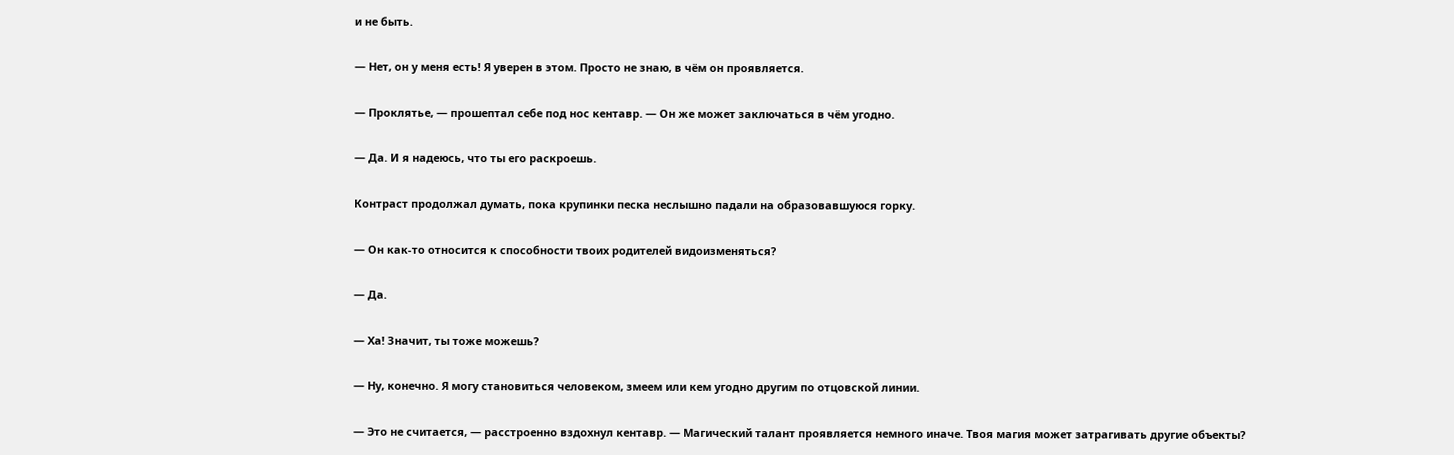и не быть.

— Нет, он у меня есть! Я уверен в этом. Просто не знаю, в чём он проявляется.

— Проклятье, — прошептал себе под нос кентавр. — Он же может заключаться в чём угодно.

— Да. И я надеюсь, что ты его раскроешь.

Контраст продолжал думать, пока крупинки песка неслышно падали на образовавшуюся горку.

— Он как-то относится к способности твоих родителей видоизменяться?

— Да.

— Ха! Значит, ты тоже можешь?

— Ну, конечно. Я могу становиться человеком, змеем или кем угодно другим по отцовской линии.

— Это не считается, — расстроенно вздохнул кентавр. — Магический талант проявляется немного иначе. Твоя магия может затрагивать другие объекты?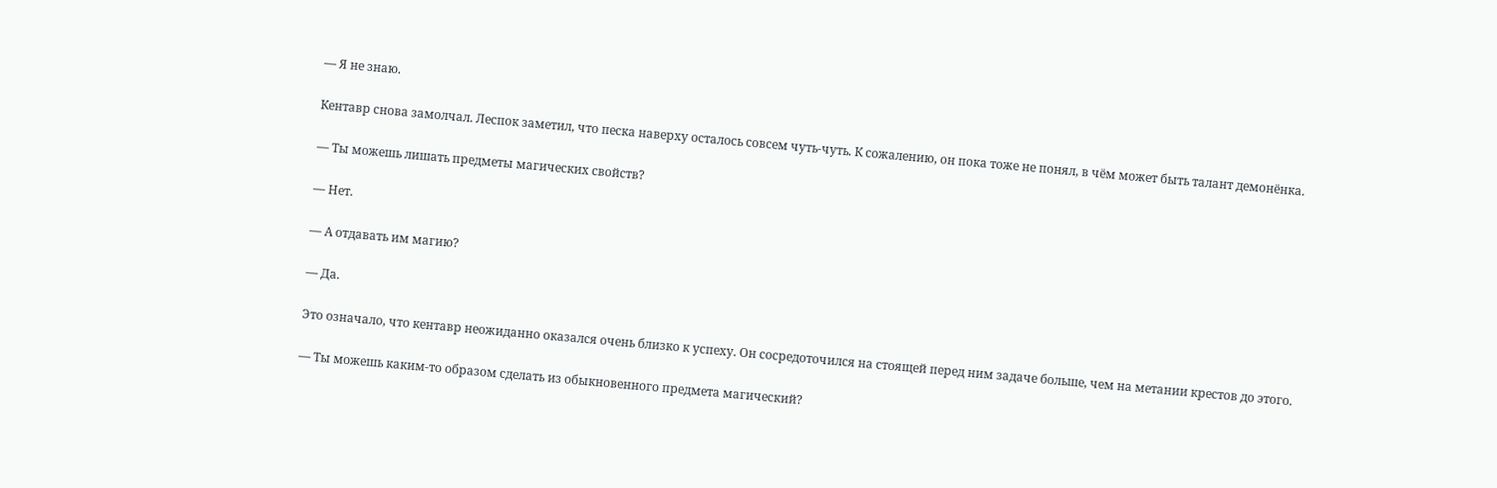— Я не знаю.

Кентавр снова замолчал. Леспок заметил, что песка наверху осталось совсем чуть-чуть. К сожалению, он пока тоже не понял, в чём может быть талант демонёнка.

— Ты можешь лишать предметы магических свойств?

— Нет.

— А отдавать им магию?

— Да.

Это означало, что кентавр неожиданно оказался очень близко к успеху. Он сосредоточился на стоящей перед ним задаче больше, чем на метании крестов до этого.

— Ты можешь каким-то образом сделать из обыкновенного предмета магический?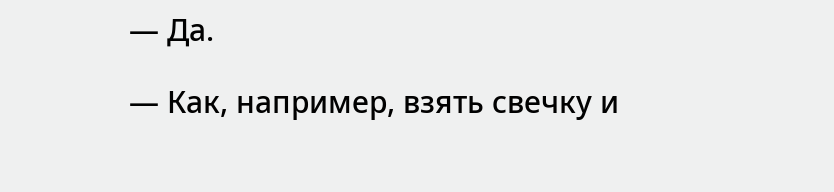— Да.

— Как, например, взять свечку и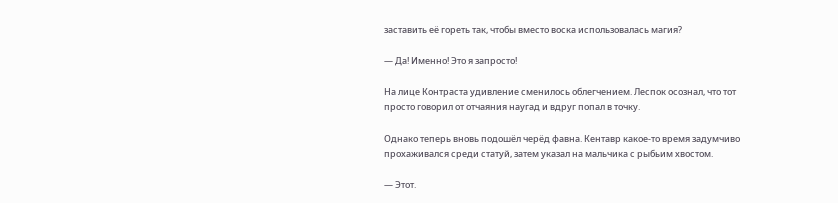заставить её гореть так, чтобы вместо воска использовалась магия?

— Да! Именно! Это я запросто!

На лице Контраста удивление сменилось облегчением. Леспок осознал, что тот просто говорил от отчаяния наугад и вдруг попал в точку.

Однако теперь вновь подошёл черёд фавна. Кентавр какое-то время задумчиво прохаживался среди статуй, затем указал на мальчика с рыбьим хвостом.

— Этот.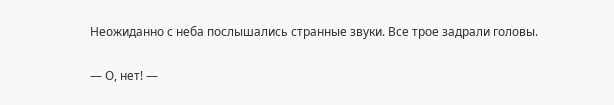Неожиданно с неба послышались странные звуки. Все трое задрали головы.

— О, нет! —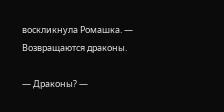воскликнула Ромашка. — Возвращаются драконы.

— Драконы? —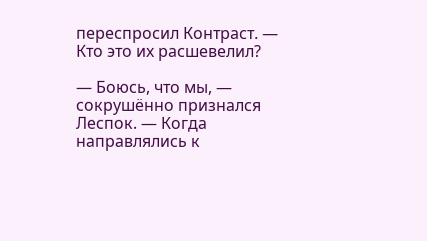переспросил Контраст. — Кто это их расшевелил?

— Боюсь, что мы, — сокрушённо признался Леспок. — Когда направлялись к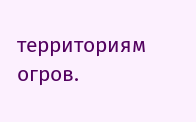территориям огров.